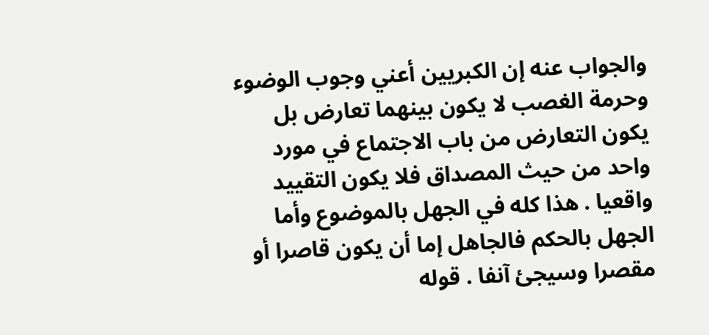والجواب عنه إن الكبريين أعني وجوب الوضوء وحرمة الغصب لا يكون بينهما تعارض بل يكون التعارض من باب الاجتماع في مورد واحد من حيث المصداق فلا يكون التقييد واقعيا . هذا كله في الجهل بالموضوع وأما الجهل بالحكم فالجاهل إما أن يكون قاصرا أو مقصرا وسيجئ آنفا . قوله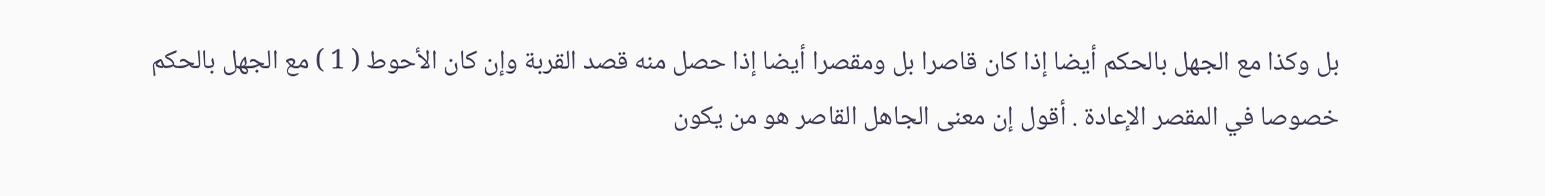بل وكذا مع الجهل بالحكم أيضا إذا كان قاصرا بل ومقصرا أيضا إذا حصل منه قصد القربة وإن كان الأحوط ( 1 ) مع الجهل بالحكم خصوصا في المقصر الإعادة . أقول إن معنى الجاهل القاصر هو من يكون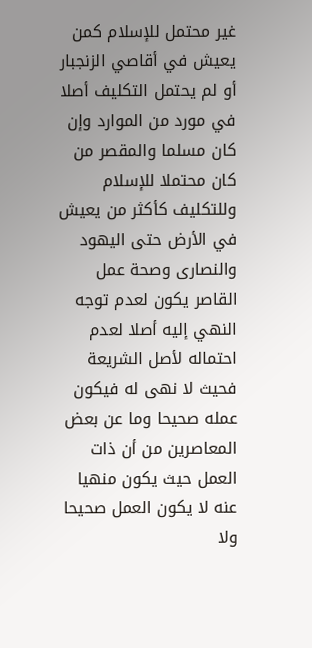غير محتمل للإسلام كمن يعيش في أقاصي الزنجبار أو لم يحتمل التكليف أصلا في مورد من الموارد وإن كان مسلما والمقصر من كان محتملا للإسلام وللتكليف كأكثر من يعيش في الأرض حتى اليهود والنصارى وصحة عمل القاصر يكون لعدم توجه النهي إليه أصلا لعدم احتماله لأصل الشريعة فحيث لا نهى له فيكون عمله صحيحا وما عن بعض المعاصرين من أن ذات العمل حيث يكون منهيا عنه لا يكون العمل صحيحا ولا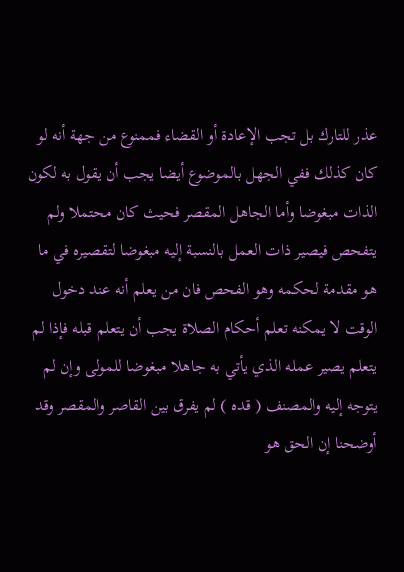عذر للتارك بل تجب الإعادة أو القضاء فممنوع من جهة أنه لو كان كذلك ففي الجهل بالموضوع أيضا يجب أن يقول به لكون الذات مبغوضا وأما الجاهل المقصر فحيث كان محتملا ولم يتفحص فيصير ذات العمل بالنسبة إليه مبغوضا لتقصيره في ما هو مقدمة لحكمه وهو الفحص فان من يعلم أنه عند دخول الوقت لا يمكنه تعلم أحكام الصلاة يجب أن يتعلم قبله فإذا لم يتعلم يصير عمله الذي يأتي به جاهلا مبغوضا للمولى وإن لم يتوجه إليه والمصنف ( قده ) لم يفرق بين القاصر والمقصر وقد أوضحنا إن الحق هو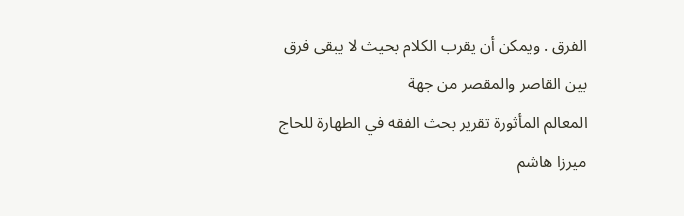الفرق . ويمكن أن يقرب الكلام بحيث لا يبقى فرق بين القاصر والمقصر من جهة
المعالم المأثورة تقرير بحث الفقه في الطهارة للحاج ميرزا هاشم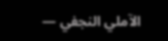الآملي النجفي —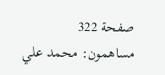صفحة 322
مساهمون: محمد علي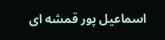اسماعيل پور قمشه اى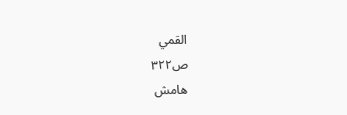القمي
ص٣٢٢
هامش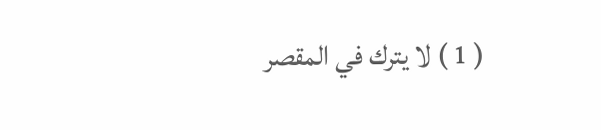( 1 ) لا يترك في المقصر